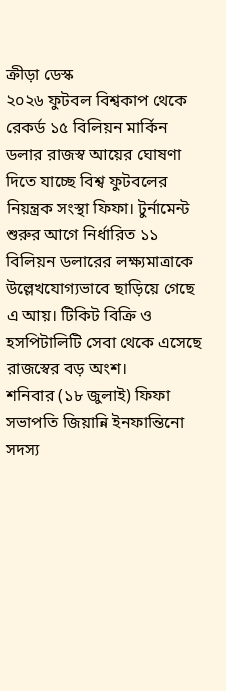ক্রীড়া ডেস্ক
২০২৬ ফুটবল বিশ্বকাপ থেকে রেকর্ড ১৫ বিলিয়ন মার্কিন ডলার রাজস্ব আয়ের ঘোষণা দিতে যাচ্ছে বিশ্ব ফুটবলের নিয়ন্ত্রক সংস্থা ফিফা। টুর্নামেন্ট শুরুর আগে নির্ধারিত ১১ বিলিয়ন ডলারের লক্ষ্যমাত্রাকে উল্লেখযোগ্যভাবে ছাড়িয়ে গেছে এ আয়। টিকিট বিক্রি ও হসপিটালিটি সেবা থেকে এসেছে রাজস্বের বড় অংশ।
শনিবার (১৮ জুলাই) ফিফা সভাপতি জিয়ান্নি ইনফান্তিনো সদস্য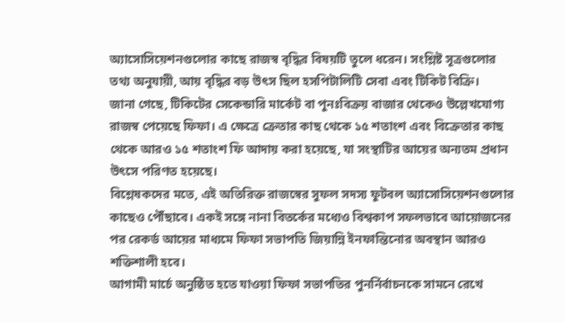অ্যাসোসিয়েশনগুলোর কাছে রাজস্ব বৃদ্ধির বিষয়টি তুলে ধরেন। সংশ্লিষ্ট সূত্রগুলোর তথ্য অনুযায়ী, আয় বৃদ্ধির বড় উৎস ছিল হসপিটালিটি সেবা এবং টিকিট বিক্রি।
জানা গেছে, টিকিটের সেকেন্ডারি মার্কেট বা পুনঃবিক্রয় বাজার থেকেও উল্লেখযোগ্য রাজস্ব পেয়েছে ফিফা। এ ক্ষেত্রে ক্রেতার কাছ থেকে ১৫ শতাংশ এবং বিক্রেতার কাছ থেকে আরও ১৫ শতাংশ ফি আদায় করা হয়েছে, যা সংস্থাটির আয়ের অন্যতম প্রধান উৎসে পরিণত হয়েছে।
বিশ্লেষকদের মতে, এই অতিরিক্ত রাজস্বের সুফল সদস্য ফুটবল অ্যাসোসিয়েশনগুলোর কাছেও পৌঁছাবে। একই সঙ্গে নানা বিতর্কের মধ্যেও বিশ্বকাপ সফলভাবে আয়োজনের পর রেকর্ড আয়ের মাধ্যমে ফিফা সভাপতি জিয়ান্নি ইনফান্তিনোর অবস্থান আরও শক্তিশালী হবে।
আগামী মার্চে অনুষ্ঠিত হতে যাওয়া ফিফা সভাপতির পুনর্নির্বাচনকে সামনে রেখে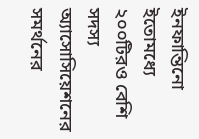ইনফান্তিনো ইতোমধ্যে ২০০টিরও বেশি সদস্য অ্যাসোসিয়েশনের সমর্থনের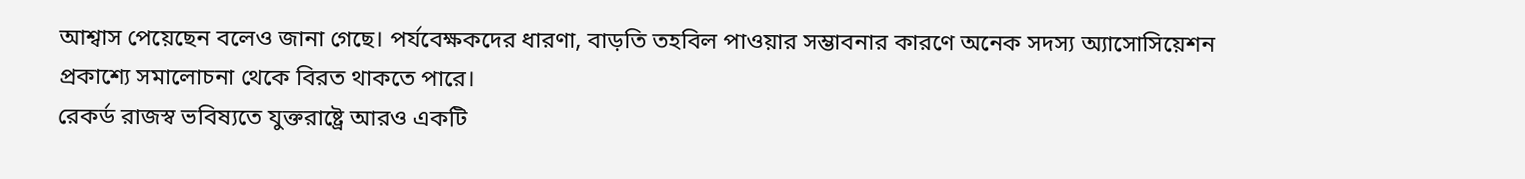আশ্বাস পেয়েছেন বলেও জানা গেছে। পর্যবেক্ষকদের ধারণা, বাড়তি তহবিল পাওয়ার সম্ভাবনার কারণে অনেক সদস্য অ্যাসোসিয়েশন প্রকাশ্যে সমালোচনা থেকে বিরত থাকতে পারে।
রেকর্ড রাজস্ব ভবিষ্যতে যুক্তরাষ্ট্রে আরও একটি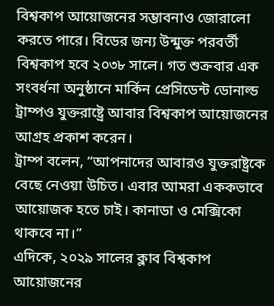বিশ্বকাপ আয়োজনের সম্ভাবনাও জোরালো করতে পারে। বিডের জন্য উন্মুক্ত পরবর্তী বিশ্বকাপ হবে ২০৩৮ সালে। গত শুক্রবার এক সংবর্ধনা অনুষ্ঠানে মার্কিন প্রেসিডেন্ট ডোনাল্ড ট্রাম্পও যুক্তরাষ্ট্রে আবার বিশ্বকাপ আয়োজনের আগ্রহ প্রকাশ করেন।
ট্রাম্প বলেন, “আপনাদের আবারও যুক্তরাষ্ট্রকে বেছে নেওয়া উচিত। এবার আমরা এককভাবে আয়োজক হতে চাই। কানাডা ও মেক্সিকো থাকবে না।”
এদিকে, ২০২৯ সালের ক্লাব বিশ্বকাপ আয়োজনের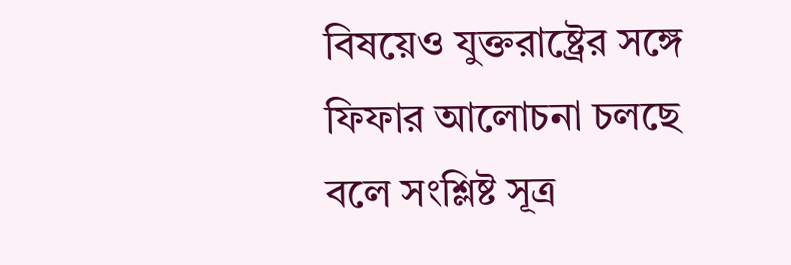বিষয়েও যুক্তরাষ্ট্রের সঙ্গে ফিফার আলোচনা চলছে বলে সংশ্লিষ্ট সূত্র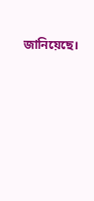জানিয়েছে।